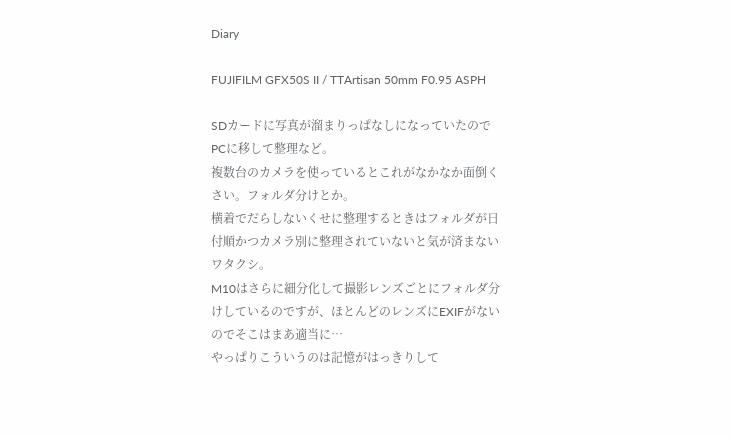Diary

FUJIFILM GFX50S II / TTArtisan 50mm F0.95 ASPH

SDカードに写真が溜まりっぱなしになっていたのでPCに移して整理など。
複数台のカメラを使っているとこれがなかなか面倒くさい。フォルダ分けとか。
横着でだらしないくせに整理するときはフォルダが日付順かつカメラ別に整理されていないと気が済まないワタクシ。
M10はさらに細分化して撮影レンズごとにフォルダ分けしているのですが、ほとんどのレンズにEXIFがないのでそこはまあ適当に…
やっぱりこういうのは記憶がはっきりして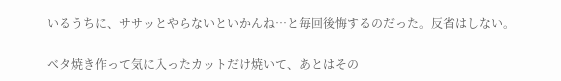いるうちに、ササッとやらないといかんね…と毎回後悔するのだった。反省はしない。

ベタ焼き作って気に入ったカットだけ焼いて、あとはその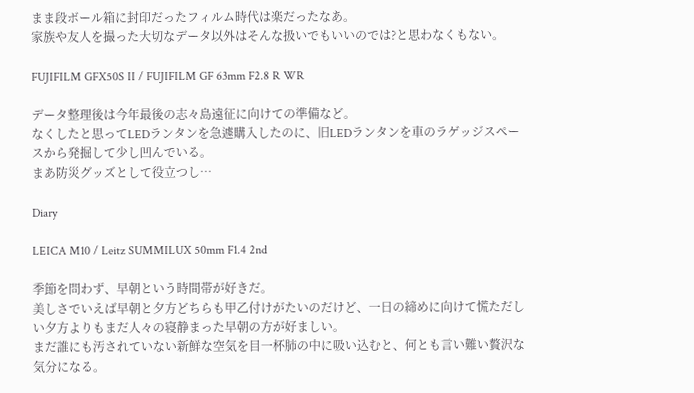まま段ボール箱に封印だったフィルム時代は楽だったなあ。
家族や友人を撮った大切なデータ以外はそんな扱いでもいいのでは?と思わなくもない。

FUJIFILM GFX50S II / FUJIFILM GF 63mm F2.8 R WR

データ整理後は今年最後の志々島遠征に向けての準備など。
なくしたと思ってLEDランタンを急遽購入したのに、旧LEDランタンを車のラゲッジスペースから発掘して少し凹んでいる。
まあ防災グッズとして役立つし…

Diary

LEICA M10 / Leitz SUMMILUX 50mm F1.4 2nd

季節を問わず、早朝という時間帯が好きだ。
美しさでいえば早朝と夕方どちらも甲乙付けがたいのだけど、一日の締めに向けて慌ただしい夕方よりもまだ人々の寝静まった早朝の方が好ましい。
まだ誰にも汚されていない新鮮な空気を目一杯肺の中に吸い込むと、何とも言い難い贅沢な気分になる。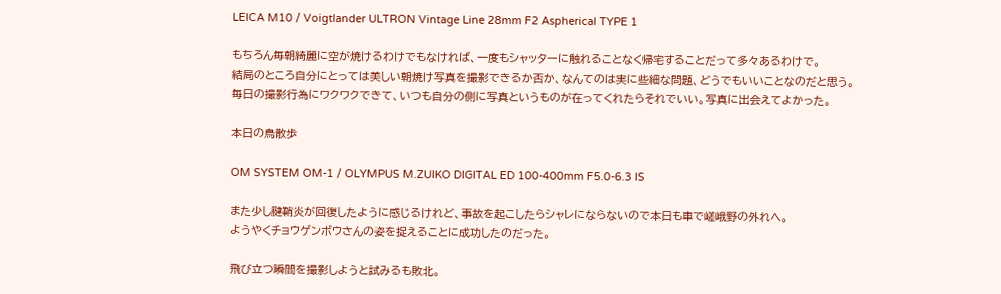LEICA M10 / Voigtlander ULTRON Vintage Line 28mm F2 Aspherical TYPE 1

もちろん毎朝綺麗に空が焼けるわけでもなければ、一度もシャッターに触れることなく帰宅することだって多々あるわけで。
結局のところ自分にとっては美しい朝焼け写真を撮影できるか否か、なんてのは実に些細な問題、どうでもいいことなのだと思う。
毎日の撮影行為にワクワクできて、いつも自分の側に写真というものが在ってくれたらそれでいい。写真に出会えてよかった。

本日の鳥散歩

OM SYSTEM OM-1 / OLYMPUS M.ZUIKO DIGITAL ED 100-400mm F5.0-6.3 IS

また少し腱鞘炎が回復したように感じるけれど、事故を起こしたらシャレにならないので本日も車で嵯峨野の外れへ。
ようやくチョウゲンボウさんの姿を捉えることに成功したのだった。

飛び立つ瞬間を撮影しようと試みるも敗北。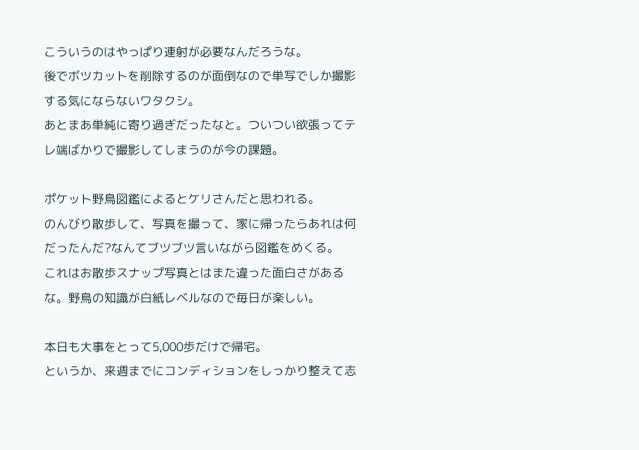こういうのはやっぱり連射が必要なんだろうな。
後でボツカットを削除するのが面倒なので単写でしか撮影する気にならないワタクシ。
あとまあ単純に寄り過ぎだったなと。ついつい欲張ってテレ端ばかりで撮影してしまうのが今の課題。

ポケット野鳥図鑑によるとケリさんだと思われる。
のんびり散歩して、写真を撮って、家に帰ったらあれは何だったんだ?なんてブツブツ言いながら図鑑をめくる。
これはお散歩スナップ写真とはまた違った面白さがあるな。野鳥の知識が白紙レベルなので毎日が楽しい。

本日も大事をとって5,000歩だけで帰宅。
というか、来週までにコンディションをしっかり整えて志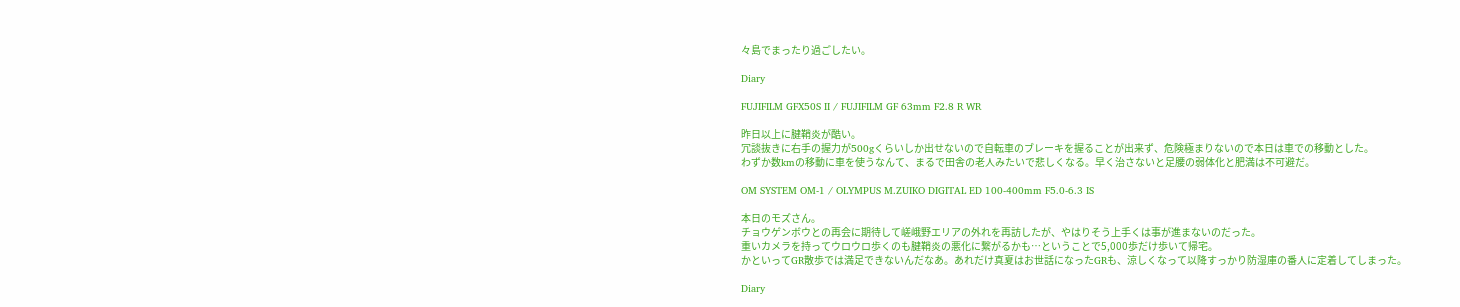々島でまったり過ごしたい。

Diary

FUJIFILM GFX50S II / FUJIFILM GF 63mm F2.8 R WR

昨日以上に腱鞘炎が酷い。
冗談抜きに右手の握力が500gくらいしか出せないので自転車のブレーキを握ることが出来ず、危険極まりないので本日は車での移動とした。
わずか数kmの移動に車を使うなんて、まるで田舎の老人みたいで悲しくなる。早く治さないと足腰の弱体化と肥満は不可避だ。

OM SYSTEM OM-1 / OLYMPUS M.ZUIKO DIGITAL ED 100-400mm F5.0-6.3 IS

本日のモズさん。
チョウゲンボウとの再会に期待して嵯峨野エリアの外れを再訪したが、やはりそう上手くは事が進まないのだった。
重いカメラを持ってウロウロ歩くのも腱鞘炎の悪化に繋がるかも…ということで5,000歩だけ歩いて帰宅。
かといってGR散歩では満足できないんだなあ。あれだけ真夏はお世話になったGRも、涼しくなって以降すっかり防湿庫の番人に定着してしまった。

Diary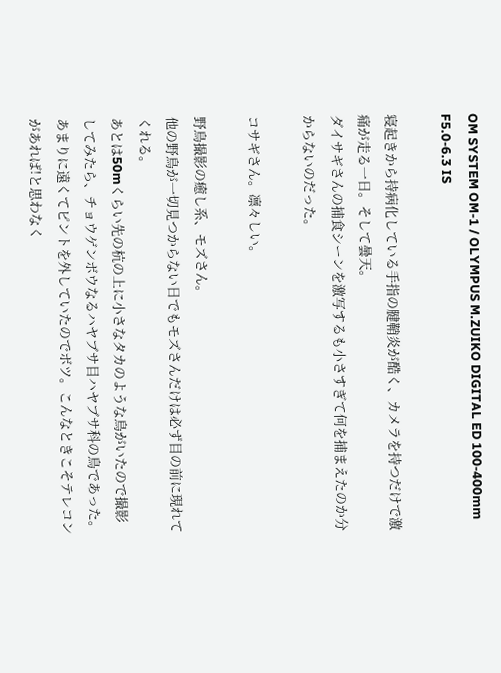OM SYSTEM OM-1 / OLYMPUS M.ZUIKO DIGITAL ED 100-400mm F5.0-6.3 IS

寝起きから持病化している手指の腱鞘炎が酷く、カメラを持つだけで激痛が走る一日。そして曇天。
ダイサギさんの捕食シーンを激写するも小さすぎて何を捕まえたのか分からないのだった。

コサギさん。凛々しい。

野鳥撮影の癒し系、モズさん。
他の野鳥が一切見つからない日でもモズさんだけは必ず目の前に現れてくれる。
あとは50mくらい先の杭の上に小さなタカのような鳥がいたので撮影してみたら、チョウゲンボウなるハヤブサ目ハヤブサ科の鳥であった。
あまりに遠くてピントを外していたのでボツ。こんなときこそテレコンがあれば!と思わなく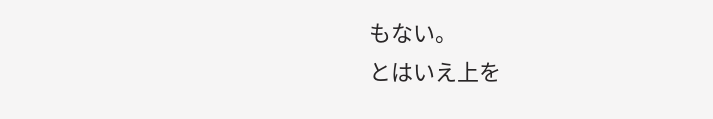もない。
とはいえ上を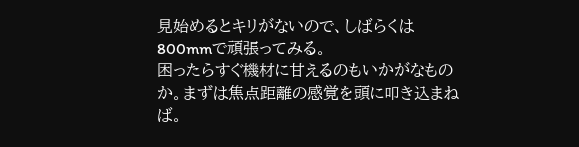見始めるとキリがないので、しばらくは800mmで頑張ってみる。
困ったらすぐ機材に甘えるのもいかがなものか。まずは焦点距離の感覚を頭に叩き込まねば。